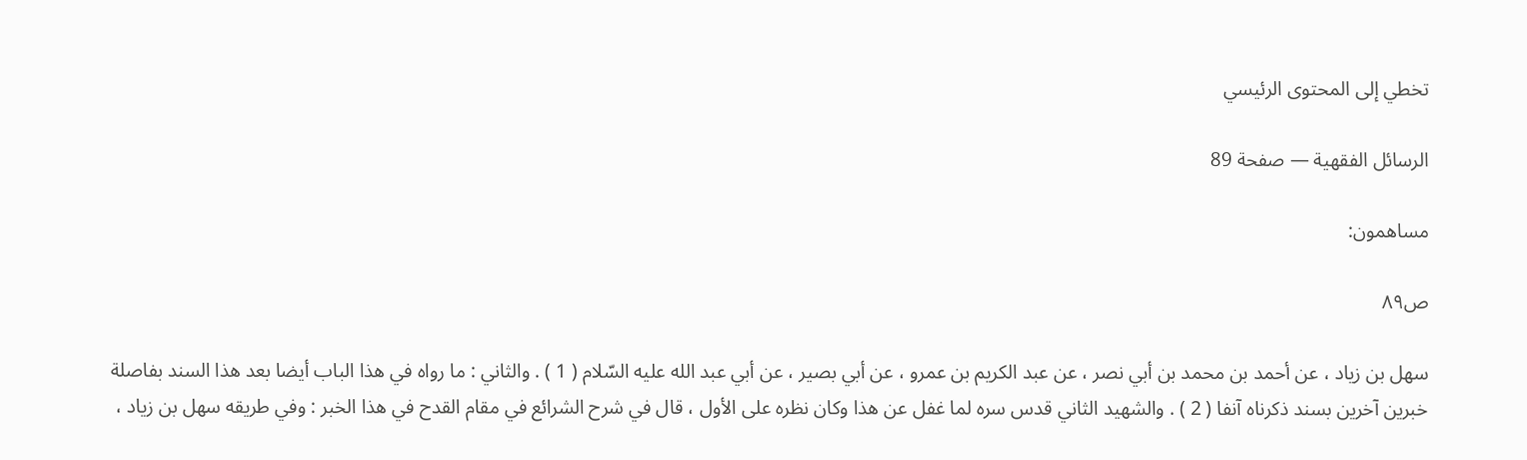تخطي إلى المحتوى الرئيسي

الرسائل الفقهية — صفحة 89

مساهمون:

ص٨٩

سهل بن زياد ، عن أحمد بن محمد بن أبي نصر ، عن عبد الكريم بن عمرو ، عن أبي بصير ، عن أبي عبد الله عليه السّلام ( 1 ) . والثاني : ما رواه في هذا الباب أيضا بعد هذا السند بفاصلة خبرين آخرين بسند ذكرناه آنفا ( 2 ) . والشهيد الثاني قدس سره لما غفل عن هذا وكان نظره على الأول ، قال في شرح الشرائع في مقام القدح في هذا الخبر : وفي طريقه سهل بن زياد ،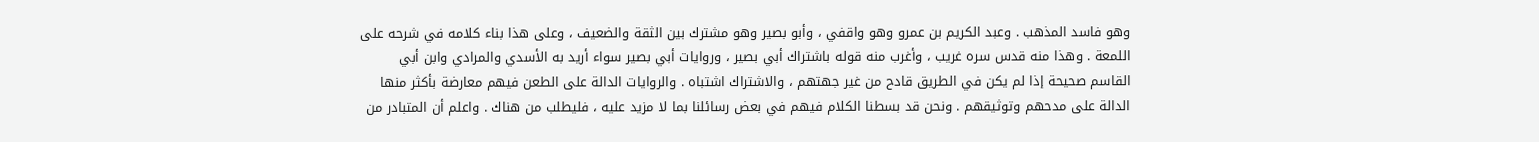وهو فاسد المذهب . وعبد الكريم بن عمرو وهو واقفي ، وأبو بصير وهو مشترك بين الثقة والضعيف ، وعلى هذا بناء كلامه في شرحه على اللمعة . وهذا منه قدس سره غريب ، وأغرب منه قوله باشتراك أبي بصير ، وروايات أبي بصير سواء أريد به الأسدي والمرادي وابن أبي القاسم صحيحة إذا لم يكن في الطريق قادح من غير جهتهم ، والاشتراك اشتباه . والروايات الدالة على الطعن فيهم معارضة بأكثر منها الدالة على مدحهم وتوثيقهم . ونحن قد بسطنا الكلام فيهم في بعض رسائلنا بما لا مزيد عليه ، فليطلب من هناك . واعلم أن المتبادر من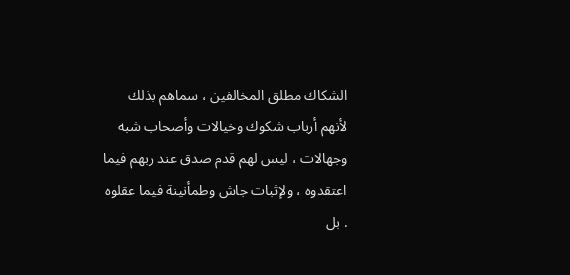الشكاك مطلق المخالفين ، سماهم بذلك لأنهم أرباب شكوك وخيالات وأصحاب شبه وجهالات ، ليس لهم قدم صدق عند ربهم فيما اعتقدوه ، ولإثبات جاش وطمأنينة فيما عقلوه . بل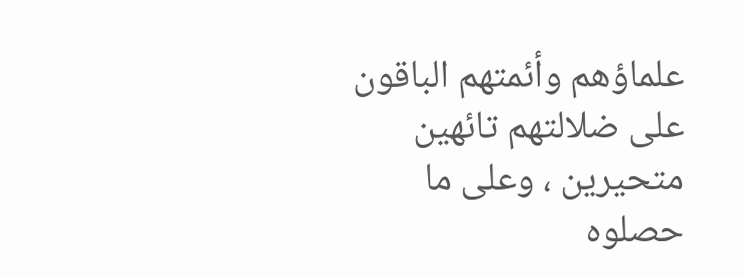علماؤهم وأئمتهم الباقون على ضلالتهم تائهين متحيرين ، وعلى ما حصلوه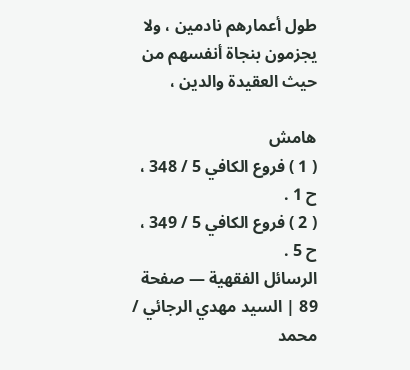طول أعمارهم نادمين ، ولا يجزمون بنجاة أنفسهم من حيث العقيدة والدين ،

هامش
( 1 ) فروع الكافي 5 / 348 ، ح 1 .
( 2 ) فروع الكافي 5 / 349 ، ح 5 .
الرسائل الفقهية — صفحة 89 | السيد مهدي الرجائي / محمد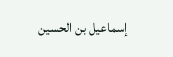إسماعيل بن الحسين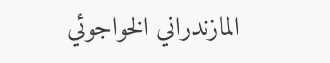المازندراني الخواجوئي